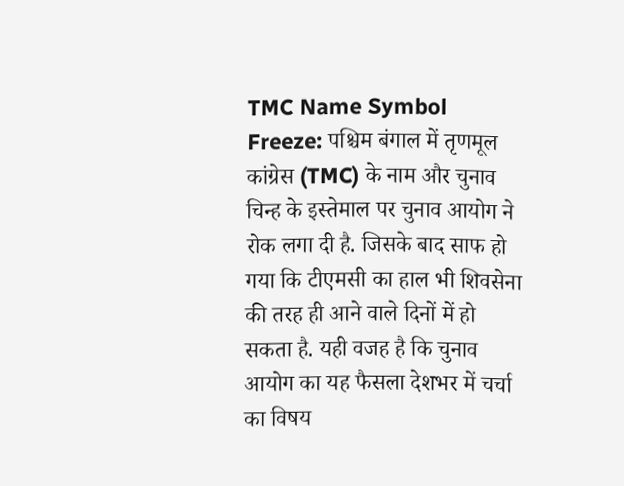TMC Name Symbol Freeze: पश्चिम बंगाल में तृणमूल कांग्रेस (TMC) के नाम और चुनाव चिन्ह के इस्तेमाल पर चुनाव आयोग ने रोक लगा दी है. जिसके बाद साफ हो गया कि टीएमसी का हाल भी शिवसेना की तरह ही आने वाले दिनों में हो सकता है. यही वजह है कि चुनाव आयोग का यह फैसला देशभर में चर्चा का विषय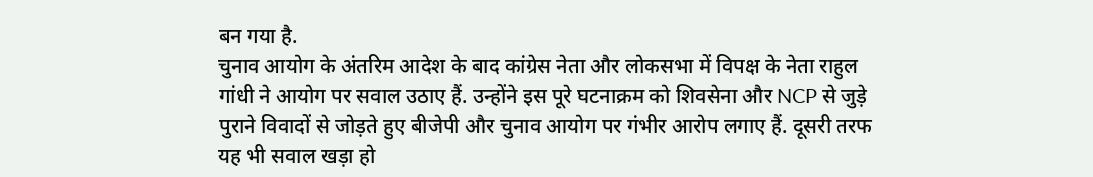बन गया है.
चुनाव आयोग के अंतरिम आदेश के बाद कांग्रेस नेता और लोकसभा में विपक्ष के नेता राहुल गांधी ने आयोग पर सवाल उठाए हैं. उन्होंने इस पूरे घटनाक्रम को शिवसेना और NCP से जुड़े पुराने विवादों से जोड़ते हुए बीजेपी और चुनाव आयोग पर गंभीर आरोप लगाए हैं. दूसरी तरफ यह भी सवाल खड़ा हो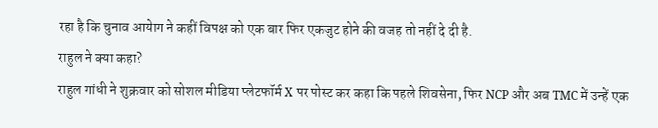रहा है कि चुनाव आयेाग ने कहीं विपक्ष को एक बार फिर एकजुट होने की वजह तो नहीं दे दी है.
राहुल ने क्या कहा?
राहुल गांधी ने शुक्रवार को सोशल मीडिया प्लेटफॉर्म X पर पोस्ट कर कहा कि पहले शिवसेना, फिर NCP और अब TMC में उन्हें एक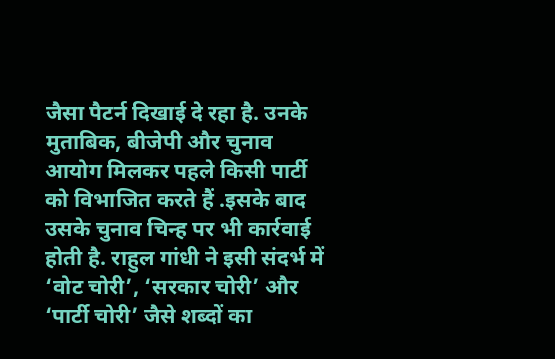जैसा पैटर्न दिखाई दे रहा है. उनके मुताबिक, बीजेपी और चुनाव आयोग मिलकर पहले किसी पार्टी को विभाजित करते हैं .इसके बाद उसके चुनाव चिन्ह पर भी कार्रवाई होती है. राहुल गांधी ने इसी संदर्भ में ‘वोट चोरी’, ‘सरकार चोरी’ और ‘पार्टी चोरी’ जैसे शब्दों का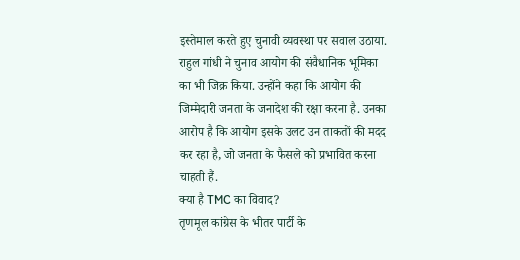इस्तेमाल करते हुए चुनावी व्यवस्था पर सवाल उठाया.
राहुल गांधी ने चुनाव आयोग की संवैधानिक भूमिका का भी जिक्र किया. उन्होंने कहा कि आयोग की जिम्मेदारी जनता के जनादेश की रक्षा करना है. उनका आरोप है कि आयोग इसके उलट उन ताकतों की मदद कर रहा है, जो जनता के फैसले को प्रभावित करना चाहती हैं.
क्या है TMC का विवाद?
तृणमूल कांग्रेस के भीतर पार्टी के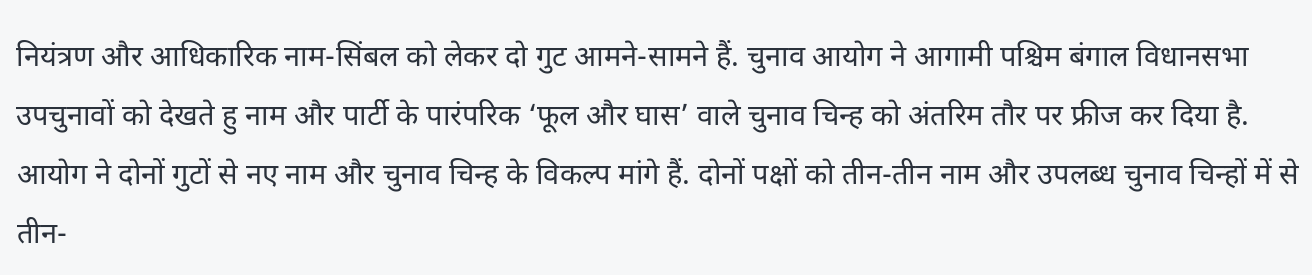नियंत्रण और आधिकारिक नाम-सिंबल को लेकर दो गुट आमने-सामने हैं. चुनाव आयोग ने आगामी पश्चिम बंगाल विधानसभा उपचुनावों को देखते हु नाम और पार्टी के पारंपरिक ‘फूल और घास’ वाले चुनाव चिन्ह को अंतरिम तौर पर फ्रीज कर दिया है.
आयोग ने दोनों गुटों से नए नाम और चुनाव चिन्ह के विकल्प मांगे हैं. दोनों पक्षों को तीन-तीन नाम और उपलब्ध चुनाव चिन्हों में से तीन-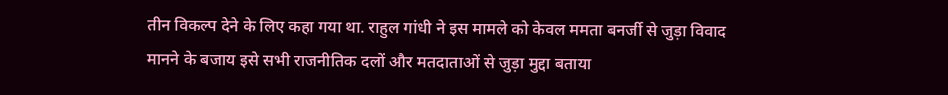तीन विकल्प देने के लिए कहा गया था. राहुल गांधी ने इस मामले को केवल ममता बनर्जी से जुड़ा विवाद मानने के बजाय इसे सभी राजनीतिक दलों और मतदाताओं से जुड़ा मुद्दा बताया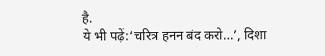है.
ये भी पढ़ें:‘चरित्र हनन बंद करो…’, दिशा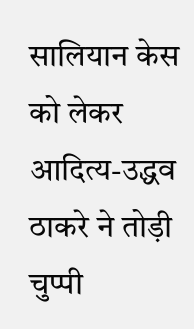सालियान केस को लेकर आदित्य-उद्धव ठाकरे ने तोड़ी चुप्पी